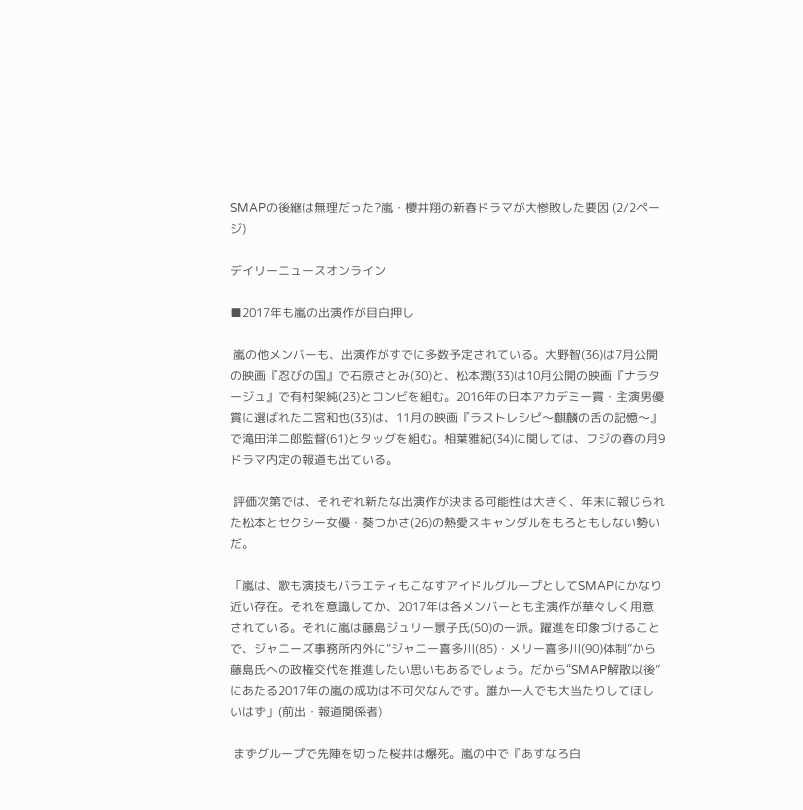SMAPの後継は無理だった?嵐・櫻井翔の新春ドラマが大惨敗した要因 (2/2ページ)

デイリーニュースオンライン

■2017年も嵐の出演作が目白押し

 嵐の他メンバーも、出演作がすでに多数予定されている。大野智(36)は7月公開の映画『忍びの国』で石原さとみ(30)と、松本潤(33)は10月公開の映画『ナラタージュ』で有村架純(23)とコンビを組む。2016年の日本アカデミー賞・主演男優賞に選ばれた二宮和也(33)は、11月の映画『ラストレシピ〜麒麟の舌の記憶〜』で滝田洋二郎監督(61)とタッグを組む。相葉雅紀(34)に関しては、フジの春の月9ドラマ内定の報道も出ている。

 評価次第では、それぞれ新たな出演作が決まる可能性は大きく、年末に報じられた松本とセクシー女優・葵つかさ(26)の熱愛スキャンダルをもろともしない勢いだ。

「嵐は、歌も演技もバラエティもこなすアイドルグループとしてSMAPにかなり近い存在。それを意識してか、2017年は各メンバーとも主演作が華々しく用意されている。それに嵐は藤島ジュリー景子氏(50)の一派。躍進を印象づけることで、ジャニーズ事務所内外に“ジャニー喜多川(85)・メリー喜多川(90)体制”から藤島氏への政権交代を推進したい思いもあるでしょう。だから“SMAP解散以後”にあたる2017年の嵐の成功は不可欠なんです。誰か一人でも大当たりしてほしいはず」(前出・報道関係者)

 まずグループで先陣を切った桜井は爆死。嵐の中で『あすなろ白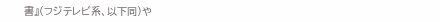書』(フジテレビ系、以下同)や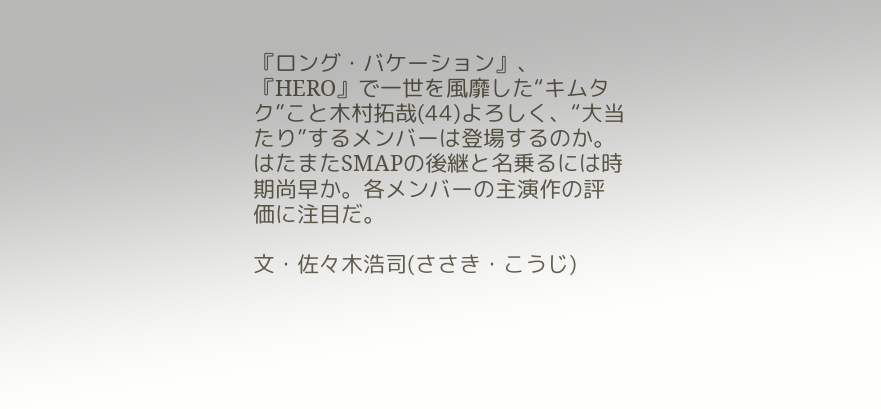『ロング・バケーション』、『HERO』で一世を風靡した“キムタク”こと木村拓哉(44)よろしく、“大当たり”するメンバーは登場するのか。はたまたSMAPの後継と名乗るには時期尚早か。各メンバーの主演作の評価に注目だ。

文・佐々木浩司(ささき・こうじ)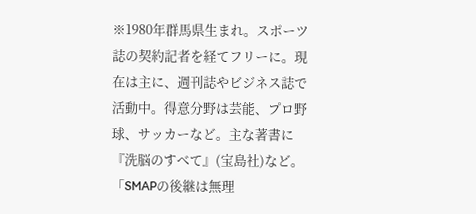※1980年群馬県生まれ。スポーツ誌の契約記者を経てフリーに。現在は主に、週刊誌やビジネス誌で活動中。得意分野は芸能、プロ野球、サッカーなど。主な著書に『洗脳のすべて』(宝島社)など。
「SMAPの後継は無理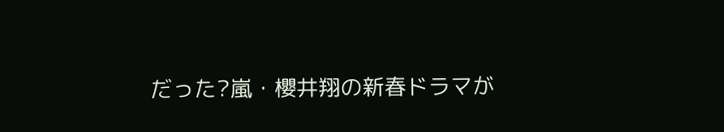だった?嵐・櫻井翔の新春ドラマが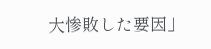大惨敗した要因」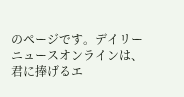のページです。デイリーニュースオンラインは、君に捧げるエ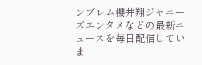ンブレム櫻井翔ジャニーズエンタメなどの最新ニュースを毎日配信していま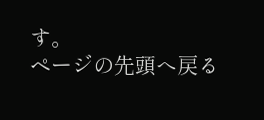す。
ページの先頭へ戻る